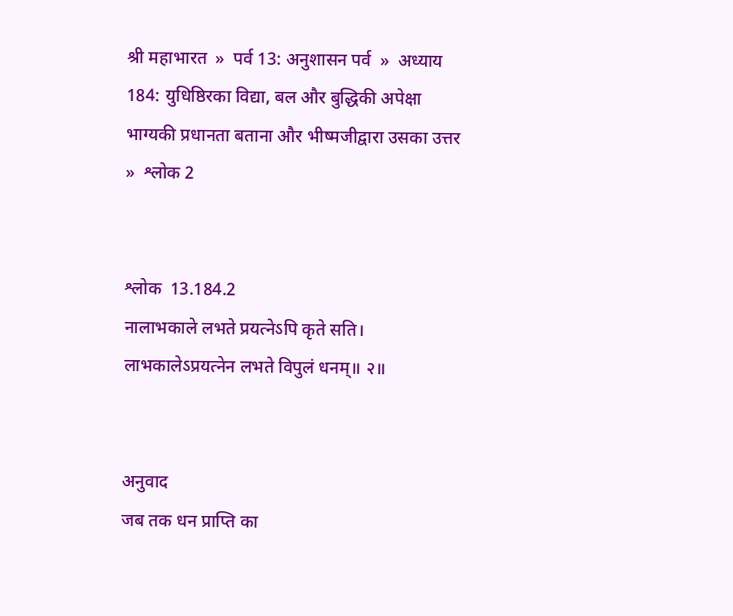श्री महाभारत  »  पर्व 13: अनुशासन पर्व  »  अध्याय 184: युधिष्ठिरका विद्या, बल और बुद्धिकी अपेक्षा भाग्यकी प्रधानता बताना और भीष्मजीद्वारा उसका उत्तर  »  श्लोक 2


श्लोक  13.184.2
नालाभकाले लभते प्रयत्नेऽपि कृते सति।
लाभकालेऽप्रयत्नेन लभते विपुलं धनम्॥ २॥


अनुवाद
जब तक धन प्राप्ति का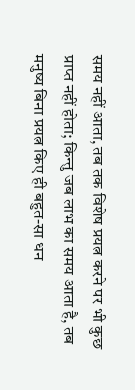समय नहीं आता, तब तक विशेष प्रयत्न करने पर भी कुछ प्राप्त नहीं होता; किन्तु जब लाभ का समय आता है, तब मनुष्य बिना प्रयत्न किए ही बहुत-सा धन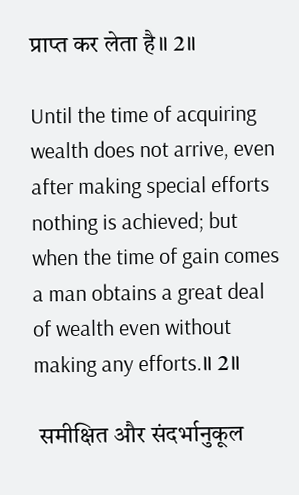प्राप्त कर लेता है॥ 2॥

Until the time of acquiring wealth does not arrive, even after making special efforts nothing is achieved; but when the time of gain comes a man obtains a great deal of wealth even without making any efforts.॥ 2॥

 समीक्षित और संदर्भानुकूल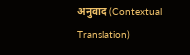अनुवाद (Contextual Translation)